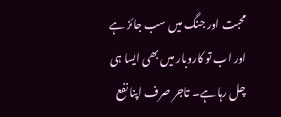محبت اور جنگ میں سب جائز ہے اور اب تو کاروبار میں بھی ایسا ہی چل رہا ہے۔ تاجر صرف اپنا نفع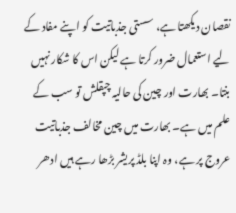نقصان دیکھتا ہے، سستی جذباتیت کو اپنے مفاد کے لیے استعمال ضرور کرتا ہے لیکن اس کا شکار نہیں بنتا۔ بھارت اور چین کی حالیہ چپقلش تو سب کے علم میں ہے۔ بھارت میں چین مخالف جذباتیت عروج پر ہے، وہ اپنا بلڈ پریشر بڑھا رہے ہیں ادھر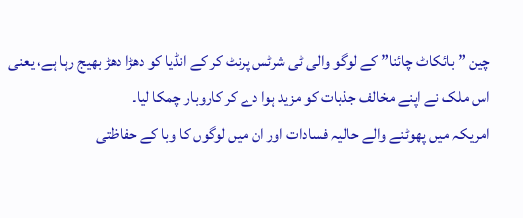چین ” بائکاٹ چائنا” کے لوگو والی ٹی شرٹس پرنٹ کر کے انڈیا کو دھڑا دھڑ بھیج رہا ہے، یعنی اس ملک نے اپنے مخالف جذبات کو مزید ہوا دے کر کاروبار چمکا لیا۔
امریکہ میں پھوٹنے والے حالیہ فسادات اور ان میں لوگوں کا وبا کے حفاظتی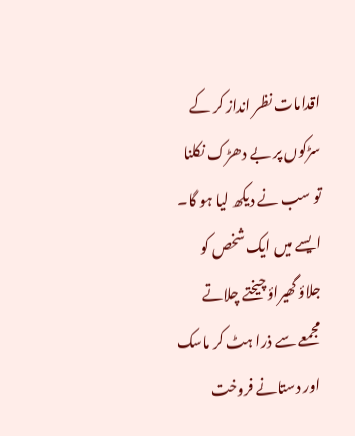اقدامات نظر انداز کر کے سڑکوں پر بے دھڑک نکلنا تو سب نے دیکھ لیا ہو گا۔ ایسے میں ایک شخص کو جلاؤ گھیراؤ چیختے چلاتے مجمعے سے ذرا ہٹ کر ماسک اور دستانے فروخت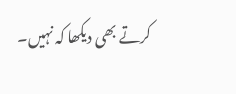کرتے بھی دیکھا کہ نہیں۔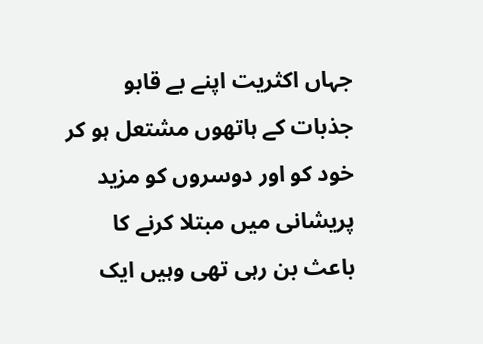جہاں اکثریت اپنے بے قابو جذبات کے ہاتھوں مشتعل ہو کر خود کو اور دوسروں کو مزید پریشانی میں مبتلا کرنے کا باعث بن رہی تھی وہیں ایک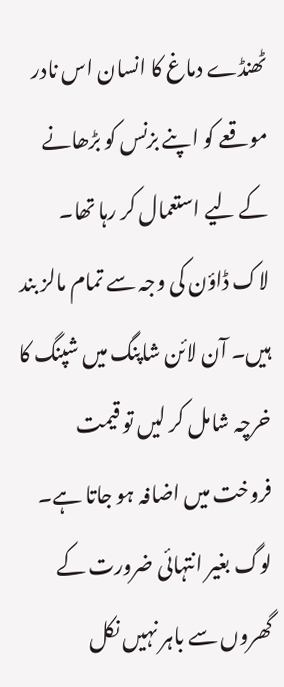ٹھنڈے دماغ کا انسان اس نادر موقعے کو اپنے بزنس کو بڑھانے کے لیے استعمال کر رہا تھا۔
لاک ڈاؤن کی وجہ سے تمام مالز بند ہیں۔ آن لائن شاپنگ میں شپنگ کا خرچہ شامل کر لیں تو قیمت فروخت میں اضافہ ہو جاتا ہے۔ لوگ بغیر انتہائی ضرورت کے گھروں سے باہر نہیں نکل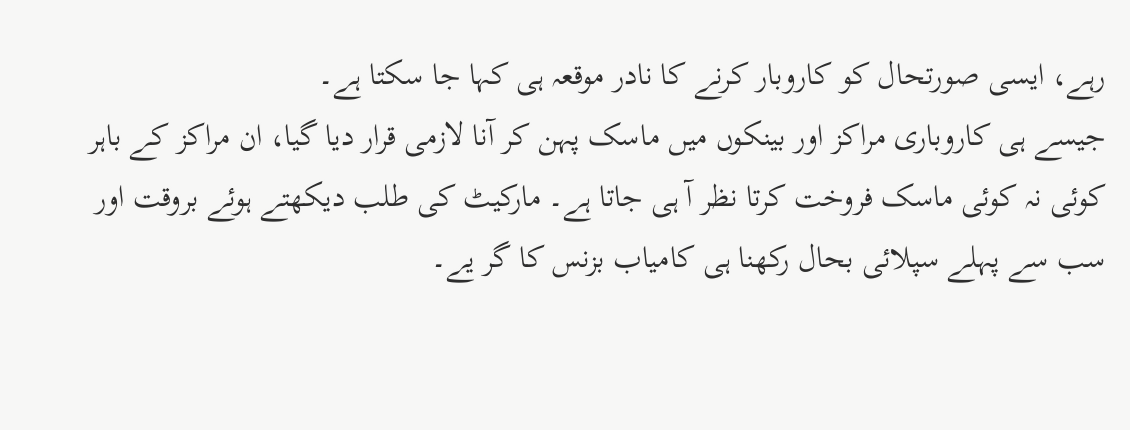رہے، ایسی صورتحال کو کاروبار کرنے کا نادر موقعہ ہی کہا جا سکتا ہے۔
جیسے ہی کاروباری مراکز اور بینکوں میں ماسک پہن کر آنا لازمی قرار دیا گیا، ان مراکز کے باہر کوئی نہ کوئی ماسک فروخت کرتا نظر آ ہی جاتا ہے۔ مارکیٹ کی طلب دیکھتے ہوئے بروقت اور سب سے پہلے سپلائی بحال رکھنا ہی کامیاب بزنس کا گر یے۔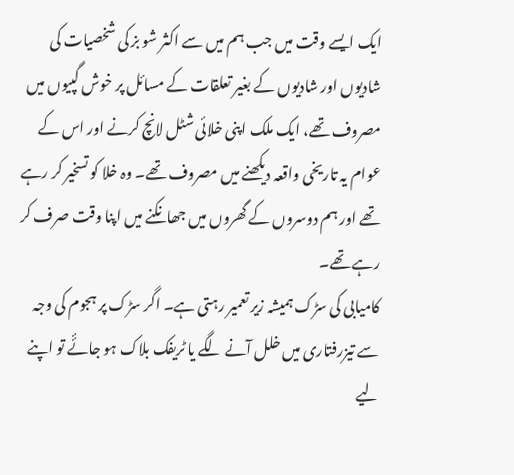ایک ایسے وقت میں جب ہم میں سے اکثر شو بز کی شخصیات کی شادیوں اور شادیوں کے بغیر تعلقات کے مسائل پر خوش گپیوں میں مصروف تھے، ایک ملک اپنی خلائی شٹل لانچ کرنے اور اس کے عوام یہ تاریخی واقعہ دیکھنے میں مصروف تھے۔ وہ خلا کو تسخیر کر رہے تھے اور ہم دوسروں کے گھروں میں جھانکنے میں اپنا وقت صرف کر رہے تھے۔
کامیابی کی سڑک ہمیشہ زیر تعمیر رہتی ہے۔ اگر سڑک پر ہجوم کی وجہ سے تیزرفتاری میں خلل آنے لگے یا ٹریفک بلاک ہو جائٔے تو اپنے لیے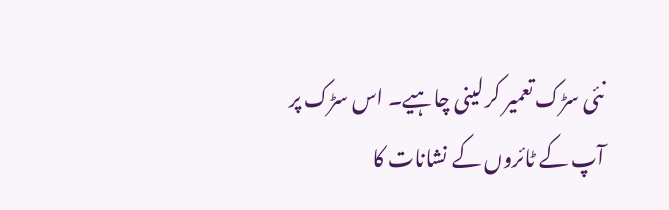نئی سڑک تعمیر کر لینی چاہیے۔ اس سڑک پر آپ کے ٹائروں کے نشانات کا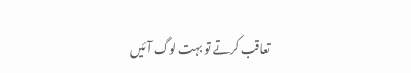تعاقب کرتے تو بہت لوگ آئیں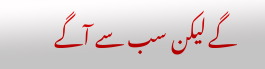گے لیکن سب سے آگے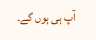آپ ہی ہوں گے۔